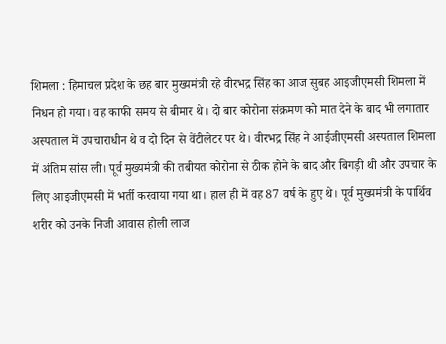शिमला : हिमाचल प्रदेश के छह बार मुख्यमंत्री रहे वीरभद्र सिंह का आज सुबह आइजीएमसी शिमला में निधन हो गया। वह काफी समय से बीमार थे। दो बार कोरोना संक्रमण को मात देने के बाद भी लगातार अस्पताल में उपचाराधीन थे व दो दिन से वेंटीलेटर पर थे। वीरभद्र सिंह ने आईजीएमसी अस्पताल शिमला में अंतिम सांस ली। पूर्व मुख्यमंत्री की तबीयत कोरोना से ठीक होने के बाद और बिगड़ी थी और उपचार के लिए आइजीएमसी में भर्ती करवाया गया था। हाल ही में वह 87 वर्ष के हुए थे। पूर्व मुख्यमंत्री के पार्थिव शरीर को उनके निजी आवास होली लाज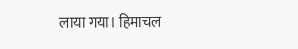लाया गया। हिमाचल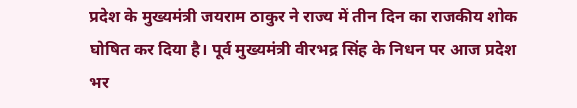प्रदेश के मुख्यमंत्री जयराम ठाकुर ने राज्य में तीन दिन का राजकीय शोक घोषित कर दिया है। पूर्व मुख्यमंत्री वीरभद्र सिंह के निधन पर आज प्रदेश भर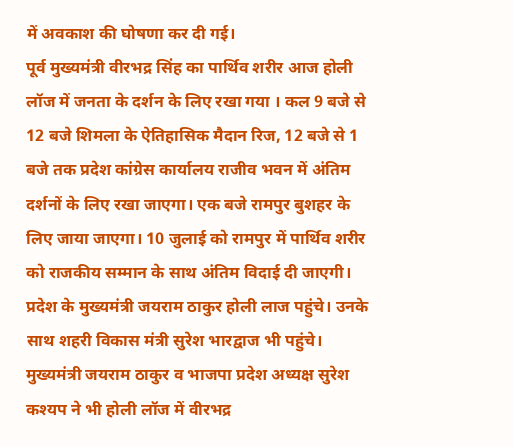में अवकाश की घोषणा कर दी गई।
पूर्व मुख्यमंत्री वीरभद्र सिंह का पार्थिव शरीर आज होली लॉज में जनता के दर्शन के लिए रखा गया । कल 9 बजे से 12 बजे शिमला के ऐतिहासिक मैदान रिज, 12 बजे से 1 बजे तक प्रदेश कांग्रेस कार्यालय राजीव भवन में अंतिम दर्शनों के लिए रखा जाएगा। एक बजे रामपुर बुशहर के लिए जाया जाएगा। 10 जुलाई को रामपुर में पार्थिव शरीर को राजकीय सम्मान के साथ अंतिम विदाई दी जाएगी।
प्रदेश के मुख्यमंत्री जयराम ठाकुर होली लाज पहुंचे। उनके साथ शहरी विकास मंत्री सुरेश भारद्वाज भी पहुंचे। मुख्यमंत्री जयराम ठाकुर व भाजपा प्रदेश अध्यक्ष सुरेश कश्यप ने भी होली लॉज में वीरभद्र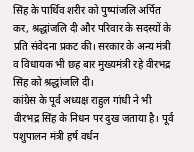सिंह के पार्थिव शरीर को पुष्पांजलि अर्पित कर, श्रद्धांजलि दी और परिवार के सदस्यों के प्रति संवेदना प्रकट की। सरकार के अन्य मंत्री व विधायक भी छह बार मुख्यमंत्री रहे वीरभद्र सिंह को श्रद्धांजलि दी।
कांग्रेस के पूर्व अध्यक्ष राहुल गांधी ने भी वीरभद्र सिंह के निधन पर दुख जताया है। पूर्व पशुपालन मंत्री हर्ष वर्धन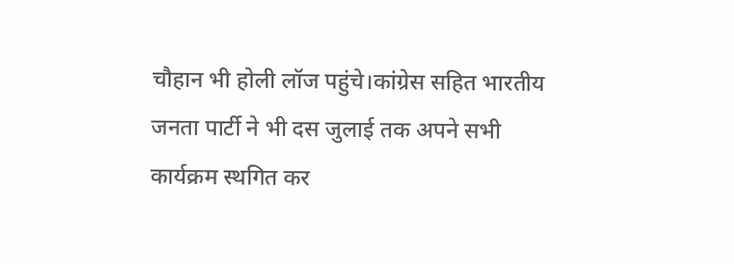चौहान भी होली लॉज पहुंचे।कांग्रेस सहित भारतीय जनता पार्टी ने भी दस जुलाई तक अपने सभी कार्यक्रम स्थगित कर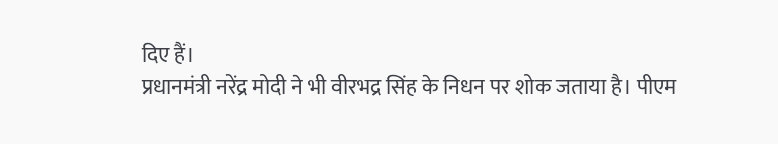दिए हैं।
प्रधानमंत्री नरेंद्र मोदी ने भी वीरभद्र सिंह के निधन पर शोक जताया है। पीएम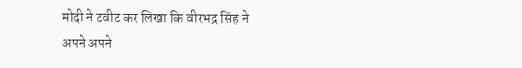मोदी ने टवीट कर लिखा कि वीरभद्र सिंह ने अपने अपने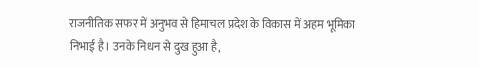राजनीतिक सफर में अनुभव से हिमाचल प्रदेश के विकास में अहम भूमिका निभाई है। उनके निधन से दुख हुआ है,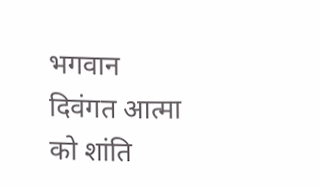भगवान दिवंगत आत्मा को शांति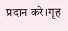प्रदान करे।गृह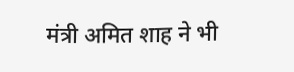मंत्री अमित शाह ने भी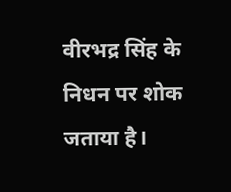वीरभद्र सिंह के निधन पर शोक जताया है।